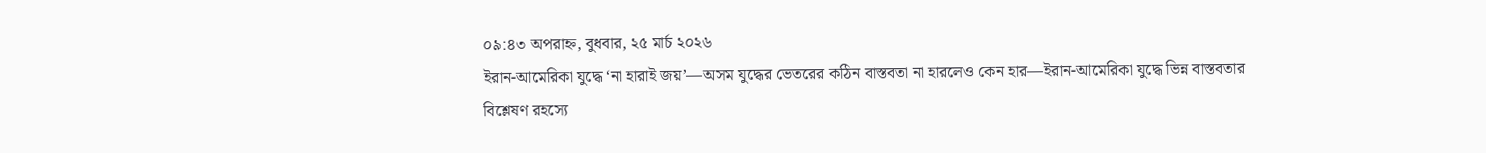০৯:৪৩ অপরাহ্ন, বুধবার, ২৫ মার্চ ২০২৬
ইরান-আমেরিকা যুদ্ধে ‘না হারাই জয়’—অসম যুদ্ধের ভেতরের কঠিন বাস্তবতা না হারলেও কেন হার—ইরান-আমেরিকা যুদ্ধে ভিন্ন বাস্তবতার বিশ্লেষণ রহস্যে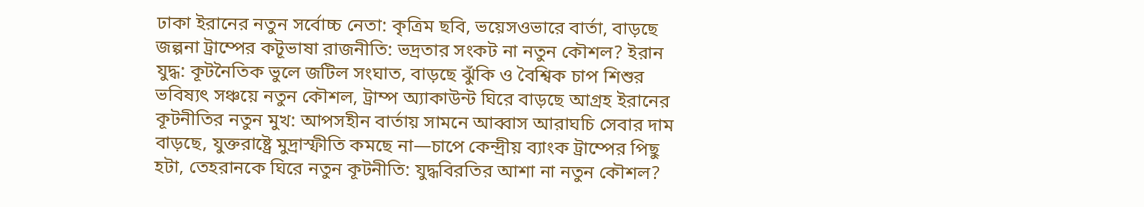ঢাকা ইরানের নতুন সর্বোচ্চ নেতা: কৃত্রিম ছবি, ভয়েসওভারে বার্তা, বাড়ছে জল্পনা ট্রাম্পের কটূভাষা রাজনীতি: ভদ্রতার সংকট না নতুন কৌশল? ইরান যুদ্ধ: কূটনৈতিক ভুলে জটিল সংঘাত, বাড়ছে ঝুঁকি ও বৈশ্বিক চাপ শিশুর ভবিষ্যৎ সঞ্চয়ে নতুন কৌশল, ট্রাম্প অ্যাকাউন্ট ঘিরে বাড়ছে আগ্রহ ইরানের কূটনীতির নতুন মুখ: আপসহীন বার্তায় সামনে আব্বাস আরাঘচি সেবার দাম বাড়ছে, যুক্তরাষ্ট্রে মুদ্রাস্ফীতি কমছে না—চাপে কেন্দ্রীয় ব্যাংক ট্রাম্পের পিছু হটা, তেহরানকে ঘিরে নতুন কূটনীতি: যুদ্ধবিরতির আশা না নতুন কৌশল?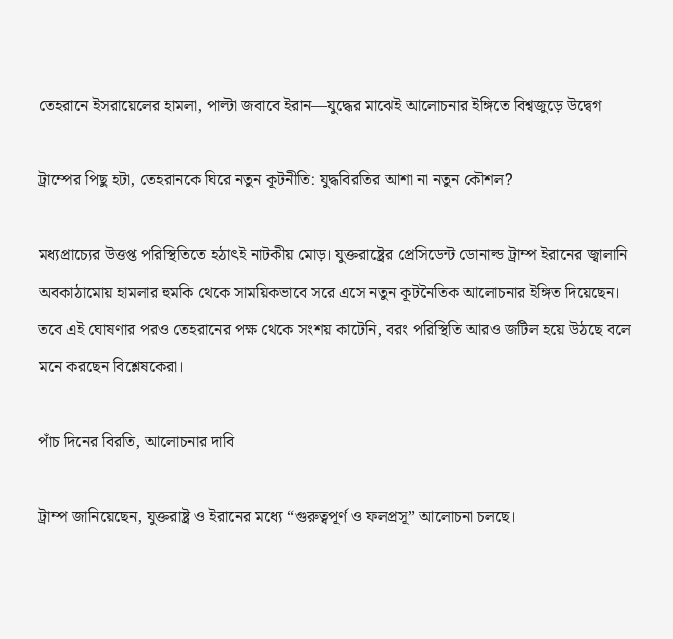তেহরানে ইসরায়েলের হামলা, পাল্টা জবাবে ইরান—যুদ্ধের মাঝেই আলোচনার ইঙ্গিতে বিশ্বজুড়ে উদ্বেগ

ট্রাম্পের পিছু হটা, তেহরানকে ঘিরে নতুন কূটনীতি: যুদ্ধবিরতির আশা না নতুন কৌশল?

মধ্যপ্রাচ্যের উত্তপ্ত পরিস্থিতিতে হঠাৎই নাটকীয় মোড়। যুক্তরাষ্ট্রের প্রেসিডেন্ট ডোনাল্ড ট্রাম্প ইরানের জ্বালানি অবকাঠামোয় হামলার হুমকি থেকে সাময়িকভাবে সরে এসে নতুন কূটনৈতিক আলোচনার ইঙ্গিত দিয়েছেন। তবে এই ঘোষণার পরও তেহরানের পক্ষ থেকে সংশয় কাটেনি, বরং পরিস্থিতি আরও জটিল হয়ে উঠছে বলে মনে করছেন বিশ্লেষকেরা।

পাঁচ দিনের বিরতি, আলোচনার দাবি

ট্রাম্প জানিয়েছেন, যুক্তরাষ্ট্র ও ইরানের মধ্যে “গুরুত্বপূর্ণ ও ফলপ্রসূ” আলোচনা চলছে।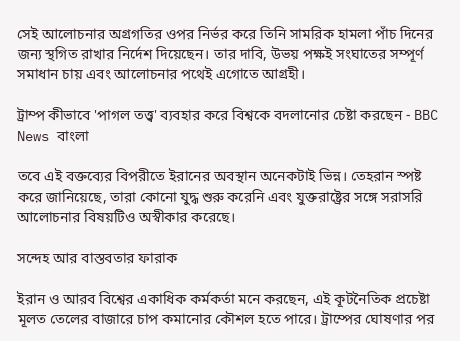সেই আলোচনার অগ্রগতির ওপর নির্ভর করে তিনি সামরিক হামলা পাঁচ দিনের জন্য স্থগিত রাখার নির্দেশ দিয়েছেন। তার দাবি, উভয় পক্ষই সংঘাতের সম্পূর্ণ সমাধান চায় এবং আলোচনার পথেই এগোতে আগ্রহী।

ট্রাম্প কীভাবে 'পাগল তত্ত্ব' ব্যবহার করে বিশ্বকে বদলানোর চেষ্টা করছেন - BBC  News বাংলা

তবে এই বক্তব্যের বিপরীতে ইরানের অবস্থান অনেকটাই ভিন্ন। তেহরান স্পষ্ট করে জানিয়েছে, তারা কোনো যুদ্ধ শুরু করেনি এবং যুক্তরাষ্ট্রের সঙ্গে সরাসরি আলোচনার বিষয়টিও অস্বীকার করেছে।

সন্দেহ আর বাস্তবতার ফারাক

ইরান ও আরব বিশ্বের একাধিক কর্মকর্তা মনে করছেন, এই কূটনৈতিক প্রচেষ্টা মূলত তেলের বাজারে চাপ কমানোর কৌশল হতে পারে। ট্রাম্পের ঘোষণার পর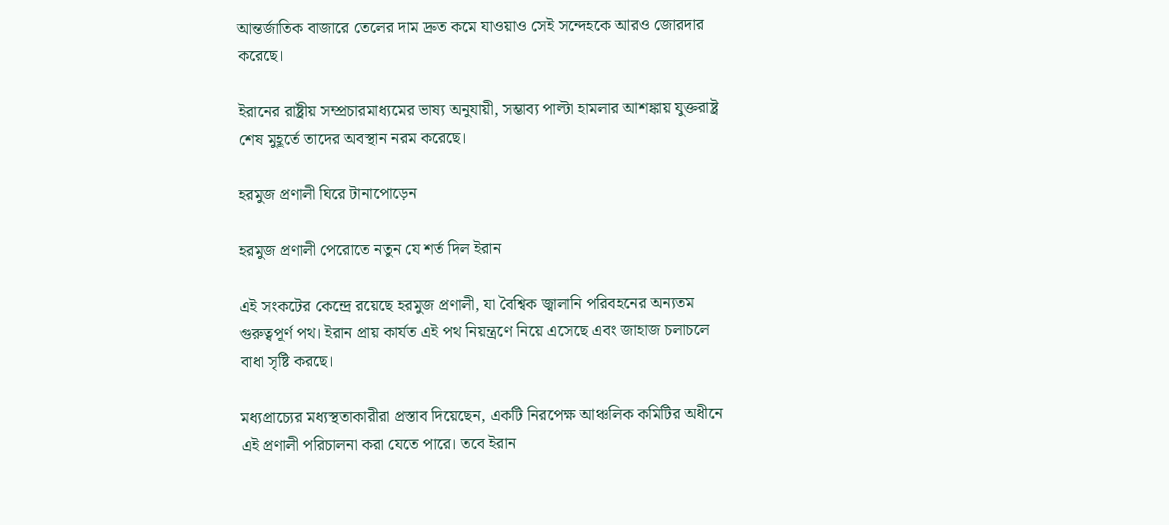আন্তর্জাতিক বাজারে তেলের দাম দ্রুত কমে যাওয়াও সেই সন্দেহকে আরও জোরদার করেছে।

ইরানের রাষ্ট্রীয় সম্প্রচারমাধ্যমের ভাষ্য অনুযায়ী, সম্ভাব্য পাল্টা হামলার আশঙ্কায় যুক্তরাষ্ট্র শেষ মুহূর্তে তাদের অবস্থান নরম করেছে।

হরমুজ প্রণালী ঘিরে টানাপোড়েন

হরমুজ প্রণালী পেরোতে নতুন যে শর্ত দিল ইরান

এই সংকটের কেন্দ্রে রয়েছে হরমুজ প্রণালী, যা বৈশ্বিক জ্বালানি পরিবহনের অন্যতম গুরুত্বপূর্ণ পথ। ইরান প্রায় কার্যত এই পথ নিয়ন্ত্রণে নিয়ে এসেছে এবং জাহাজ চলাচলে বাধা সৃষ্টি করছে।

মধ্যপ্রাচ্যের মধ্যস্থতাকারীরা প্রস্তাব দিয়েছেন, একটি নিরপেক্ষ আঞ্চলিক কমিটির অধীনে এই প্রণালী পরিচালনা করা যেতে পারে। তবে ইরান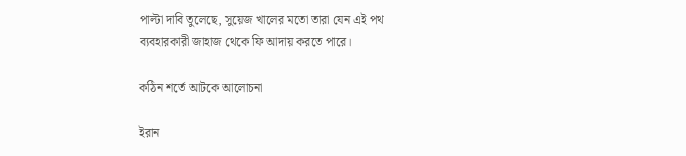পাল্টা দাবি তুলেছে, সুয়েজ খালের মতো তারা যেন এই পথ ব্যবহারকারী জাহাজ থেকে ফি আদায় করতে পারে।

কঠিন শর্তে আটকে আলোচনা

ইরান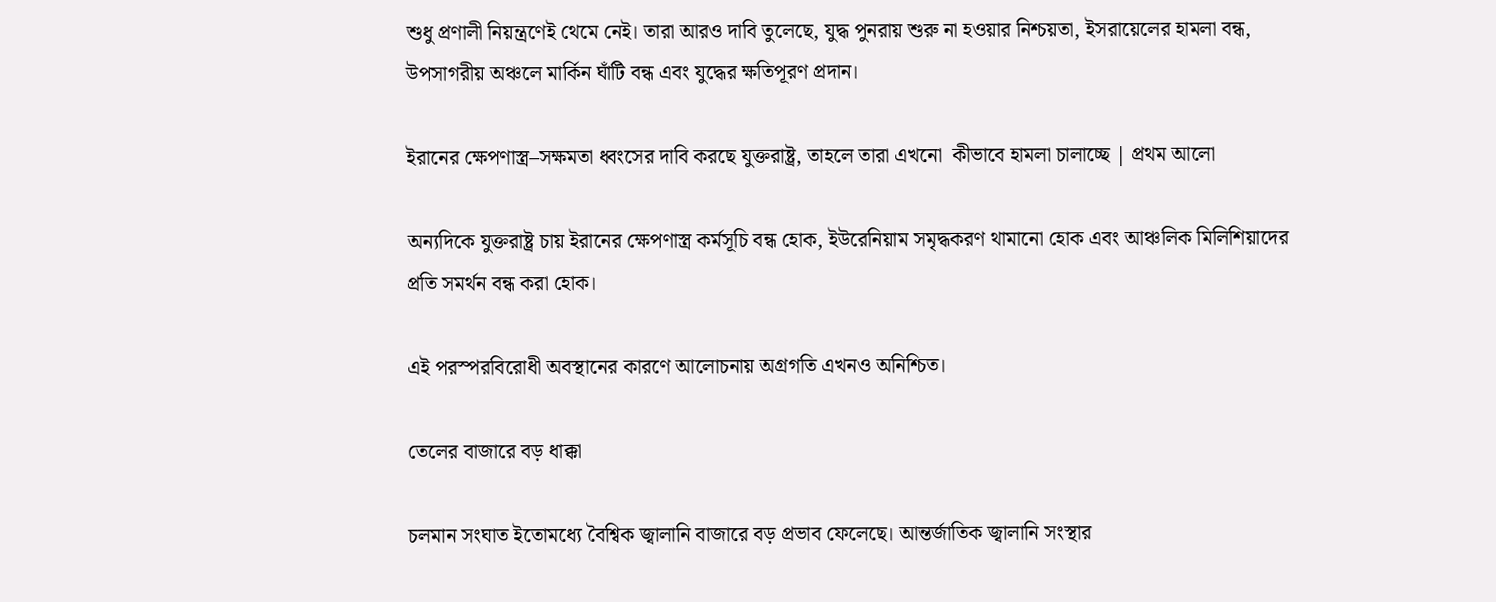শুধু প্রণালী নিয়ন্ত্রণেই থেমে নেই। তারা আরও দাবি তুলেছে, যুদ্ধ পুনরায় শুরু না হওয়ার নিশ্চয়তা, ইসরায়েলের হামলা বন্ধ, উপসাগরীয় অঞ্চলে মার্কিন ঘাঁটি বন্ধ এবং যুদ্ধের ক্ষতিপূরণ প্রদান।

ইরানের ক্ষেপণাস্ত্র–সক্ষমতা ধ্বংসের দাবি করছে যুক্তরাষ্ট্র, তাহলে তারা এখনো  কীভাবে হামলা চালাচ্ছে | প্রথম আলো

অন্যদিকে যুক্তরাষ্ট্র চায় ইরানের ক্ষেপণাস্ত্র কর্মসূচি বন্ধ হোক, ইউরেনিয়াম সমৃদ্ধকরণ থামানো হোক এবং আঞ্চলিক মিলিশিয়াদের প্রতি সমর্থন বন্ধ করা হোক।

এই পরস্পরবিরোধী অবস্থানের কারণে আলোচনায় অগ্রগতি এখনও অনিশ্চিত।

তেলের বাজারে বড় ধাক্কা

চলমান সংঘাত ইতোমধ্যে বৈশ্বিক জ্বালানি বাজারে বড় প্রভাব ফেলেছে। আন্তর্জাতিক জ্বালানি সংস্থার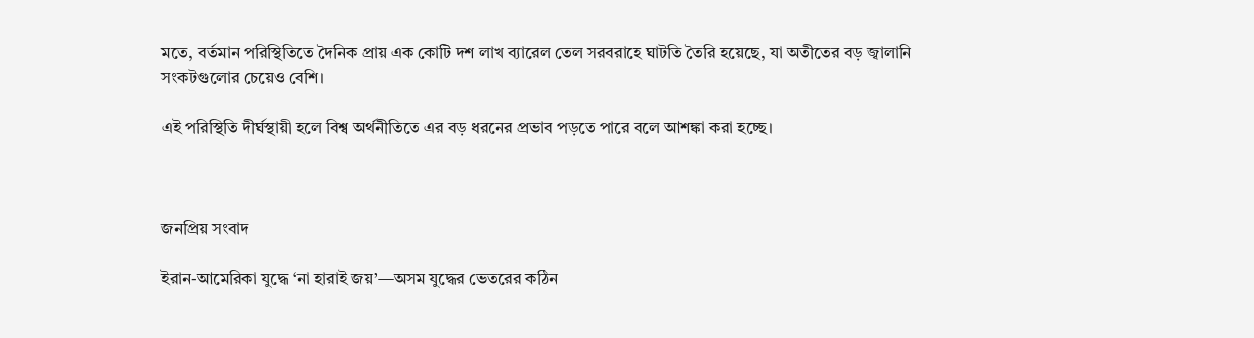মতে, বর্তমান পরিস্থিতিতে দৈনিক প্রায় এক কোটি দশ লাখ ব্যারেল তেল সরবরাহে ঘাটতি তৈরি হয়েছে, যা অতীতের বড় জ্বালানি সংকটগুলোর চেয়েও বেশি।

এই পরিস্থিতি দীর্ঘস্থায়ী হলে বিশ্ব অর্থনীতিতে এর বড় ধরনের প্রভাব পড়তে পারে বলে আশঙ্কা করা হচ্ছে।



জনপ্রিয় সংবাদ

ইরান-আমেরিকা যুদ্ধে ‘না হারাই জয়’—অসম যুদ্ধের ভেতরের কঠিন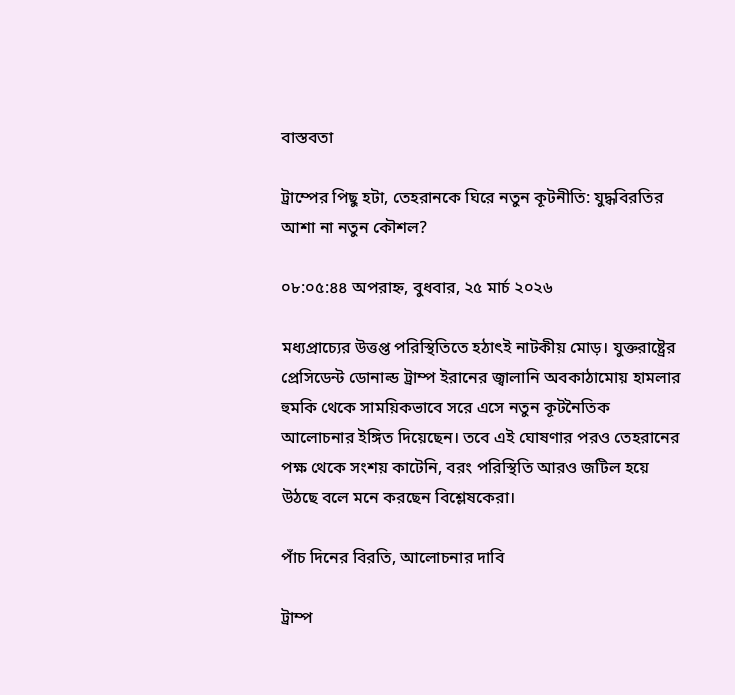বাস্তবতা

ট্রাম্পের পিছু হটা, তেহরানকে ঘিরে নতুন কূটনীতি: যুদ্ধবিরতির আশা না নতুন কৌশল?

০৮:০৫:৪৪ অপরাহ্ন, বুধবার, ২৫ মার্চ ২০২৬

মধ্যপ্রাচ্যের উত্তপ্ত পরিস্থিতিতে হঠাৎই নাটকীয় মোড়। যুক্তরাষ্ট্রের প্রেসিডেন্ট ডোনাল্ড ট্রাম্প ইরানের জ্বালানি অবকাঠামোয় হামলার হুমকি থেকে সাময়িকভাবে সরে এসে নতুন কূটনৈতিক আলোচনার ইঙ্গিত দিয়েছেন। তবে এই ঘোষণার পরও তেহরানের পক্ষ থেকে সংশয় কাটেনি, বরং পরিস্থিতি আরও জটিল হয়ে উঠছে বলে মনে করছেন বিশ্লেষকেরা।

পাঁচ দিনের বিরতি, আলোচনার দাবি

ট্রাম্প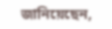জানিয়েছেন,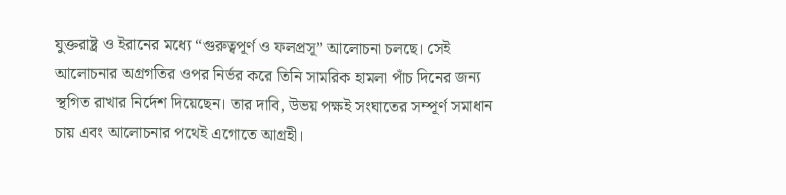যুক্তরাষ্ট্র ও ইরানের মধ্যে “গুরুত্বপূর্ণ ও ফলপ্রসূ” আলোচনা চলছে। সেই আলোচনার অগ্রগতির ওপর নির্ভর করে তিনি সামরিক হামলা পাঁচ দিনের জন্য স্থগিত রাখার নির্দেশ দিয়েছেন। তার দাবি, উভয় পক্ষই সংঘাতের সম্পূর্ণ সমাধান চায় এবং আলোচনার পথেই এগোতে আগ্রহী।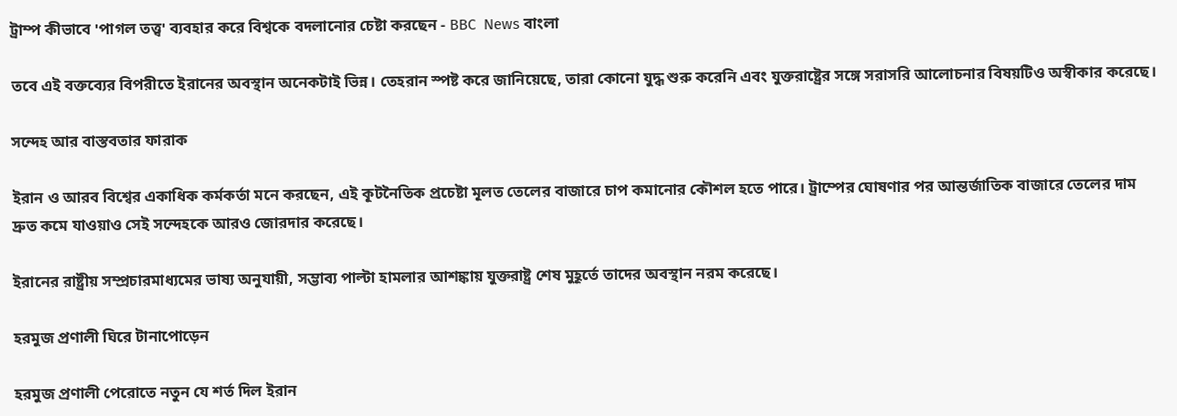ট্রাম্প কীভাবে 'পাগল তত্ত্ব' ব্যবহার করে বিশ্বকে বদলানোর চেষ্টা করছেন - BBC  News বাংলা

তবে এই বক্তব্যের বিপরীতে ইরানের অবস্থান অনেকটাই ভিন্ন। তেহরান স্পষ্ট করে জানিয়েছে, তারা কোনো যুদ্ধ শুরু করেনি এবং যুক্তরাষ্ট্রের সঙ্গে সরাসরি আলোচনার বিষয়টিও অস্বীকার করেছে।

সন্দেহ আর বাস্তবতার ফারাক

ইরান ও আরব বিশ্বের একাধিক কর্মকর্তা মনে করছেন, এই কূটনৈতিক প্রচেষ্টা মূলত তেলের বাজারে চাপ কমানোর কৌশল হতে পারে। ট্রাম্পের ঘোষণার পর আন্তর্জাতিক বাজারে তেলের দাম দ্রুত কমে যাওয়াও সেই সন্দেহকে আরও জোরদার করেছে।

ইরানের রাষ্ট্রীয় সম্প্রচারমাধ্যমের ভাষ্য অনুযায়ী, সম্ভাব্য পাল্টা হামলার আশঙ্কায় যুক্তরাষ্ট্র শেষ মুহূর্তে তাদের অবস্থান নরম করেছে।

হরমুজ প্রণালী ঘিরে টানাপোড়েন

হরমুজ প্রণালী পেরোতে নতুন যে শর্ত দিল ইরান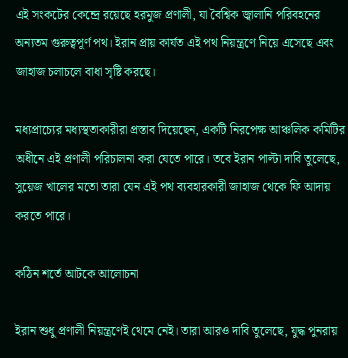এই সংকটের কেন্দ্রে রয়েছে হরমুজ প্রণালী, যা বৈশ্বিক জ্বালানি পরিবহনের অন্যতম গুরুত্বপূর্ণ পথ। ইরান প্রায় কার্যত এই পথ নিয়ন্ত্রণে নিয়ে এসেছে এবং জাহাজ চলাচলে বাধা সৃষ্টি করছে।

মধ্যপ্রাচ্যের মধ্যস্থতাকারীরা প্রস্তাব দিয়েছেন, একটি নিরপেক্ষ আঞ্চলিক কমিটির অধীনে এই প্রণালী পরিচালনা করা যেতে পারে। তবে ইরান পাল্টা দাবি তুলেছে, সুয়েজ খালের মতো তারা যেন এই পথ ব্যবহারকারী জাহাজ থেকে ফি আদায় করতে পারে।

কঠিন শর্তে আটকে আলোচনা

ইরান শুধু প্রণালী নিয়ন্ত্রণেই থেমে নেই। তারা আরও দাবি তুলেছে, যুদ্ধ পুনরায়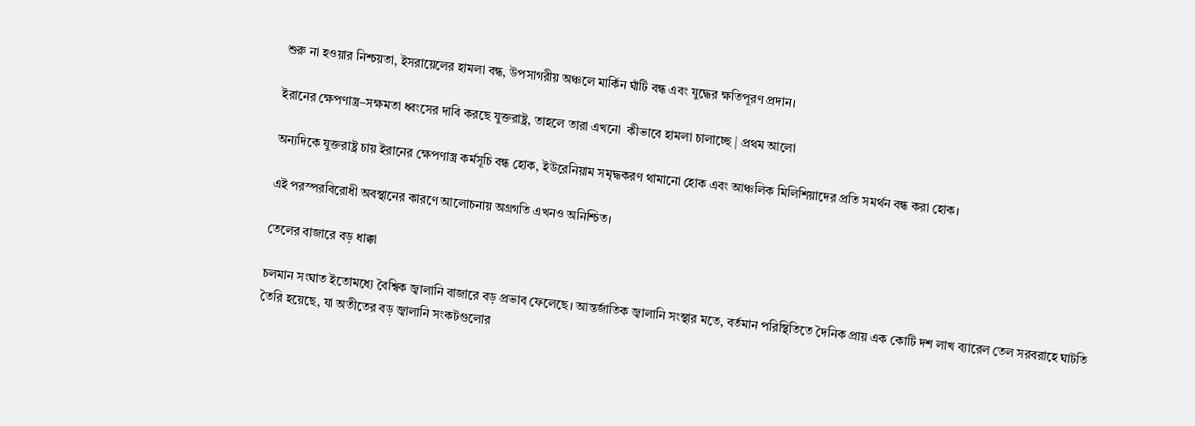শুরু না হওয়ার নিশ্চয়তা, ইসরায়েলের হামলা বন্ধ, উপসাগরীয় অঞ্চলে মার্কিন ঘাঁটি বন্ধ এবং যুদ্ধের ক্ষতিপূরণ প্রদান।

ইরানের ক্ষেপণাস্ত্র–সক্ষমতা ধ্বংসের দাবি করছে যুক্তরাষ্ট্র, তাহলে তারা এখনো  কীভাবে হামলা চালাচ্ছে | প্রথম আলো

অন্যদিকে যুক্তরাষ্ট্র চায় ইরানের ক্ষেপণাস্ত্র কর্মসূচি বন্ধ হোক, ইউরেনিয়াম সমৃদ্ধকরণ থামানো হোক এবং আঞ্চলিক মিলিশিয়াদের প্রতি সমর্থন বন্ধ করা হোক।

এই পরস্পরবিরোধী অবস্থানের কারণে আলোচনায় অগ্রগতি এখনও অনিশ্চিত।

তেলের বাজারে বড় ধাক্কা

চলমান সংঘাত ইতোমধ্যে বৈশ্বিক জ্বালানি বাজারে বড় প্রভাব ফেলেছে। আন্তর্জাতিক জ্বালানি সংস্থার মতে, বর্তমান পরিস্থিতিতে দৈনিক প্রায় এক কোটি দশ লাখ ব্যারেল তেল সরবরাহে ঘাটতি তৈরি হয়েছে, যা অতীতের বড় জ্বালানি সংকটগুলোর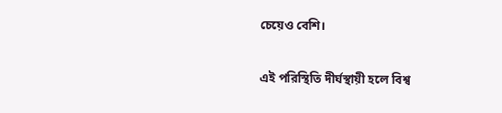চেয়েও বেশি।

এই পরিস্থিতি দীর্ঘস্থায়ী হলে বিশ্ব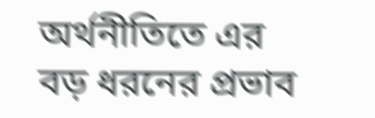অর্থনীতিতে এর বড় ধরনের প্রভাব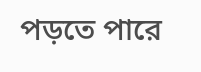পড়তে পারে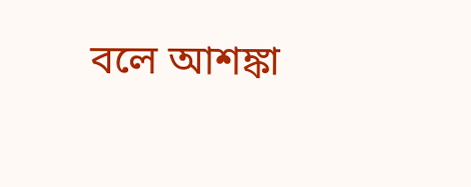বলে আশঙ্কা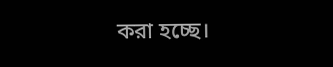করা হচ্ছে।